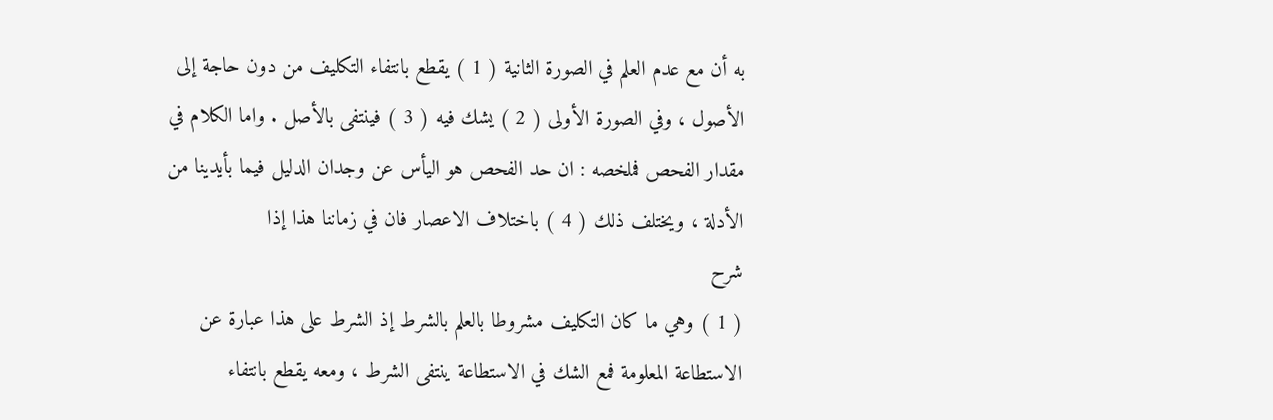به أن مع عدم العلم في الصورة الثانية ( 1 ) يقطع بانتفاء التكليف من دون حاجة إلى الأصول ، وفي الصورة الأولى ( 2 ) يشك فيه ( 3 ) فينتفى بالأصل . واما الكلام في مقدار الفحص فملخصه : ان حد الفحص هو اليأس عن وجدان الدليل فيما بأيدينا من الأدلة ، ويختلف ذلك ( 4 ) باختلاف الاعصار فان في زماننا هذا إذا
شرح
( 1 ) وهي ما كان التكليف مشروطا بالعلم بالشرط إذ الشرط على هذا عبارة عن الاستطاعة المعلومة فمع الشك في الاستطاعة ينتفى الشرط ، ومعه يقطع بانتفاء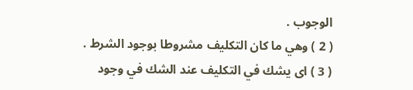الوجوب .
( 2 ) وهي ما كان التكليف مشروطا بوجود الشرط .
( 3 ) اى يشك في التكليف عند الشك في وجود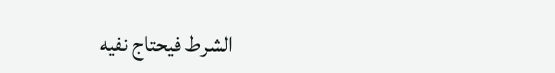الشرط فيحتاج نفيه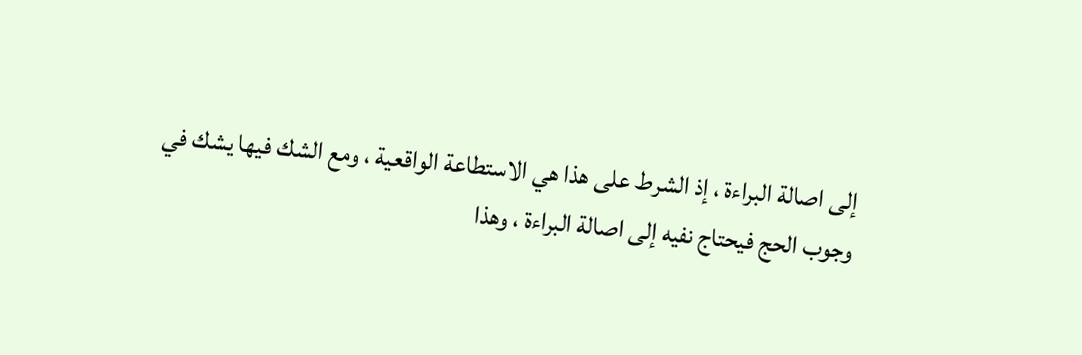إلى اصالة البراءة ، إذ الشرط على هذا هي الاستطاعة الواقعية ، ومع الشك فيها يشك في وجوب الحج فيحتاج نفيه إلى اصالة البراءة ، وهذا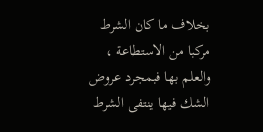بخلاف ما كان الشرط مركبا من الاستطاعة ، والعلم بها فبمجرد عروض الشك فيها ينتفى الشرط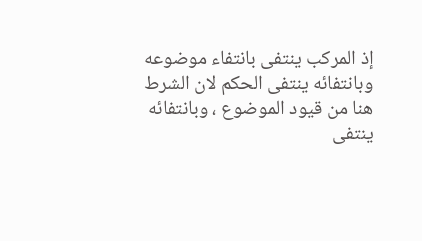إذ المركب ينتفى بانتفاء موضوعه وبانتفائه ينتفى الحكم لان الشرط هنا من قيود الموضوع ، وبانتفائه ينتفى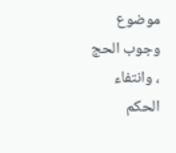موضوع وجوب الحج ، وانتفاء الحكم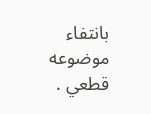بانتفاء موضوعه قطعي .